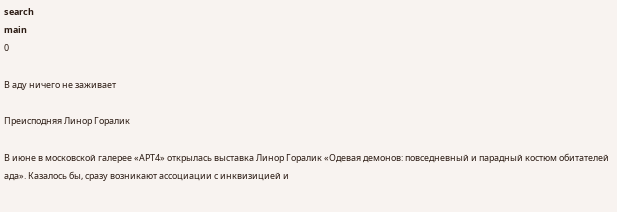search
main
0

В аду ничего не заживает

Преисподняя Линор Горалик

В июне в московской галерее «АРТ4» открылась выставка Линор Горалик «Одевая демонов: повседневный и парадный костюм обитателей ада». Казалось бы, сразу возникают ассоциации с инквизицией и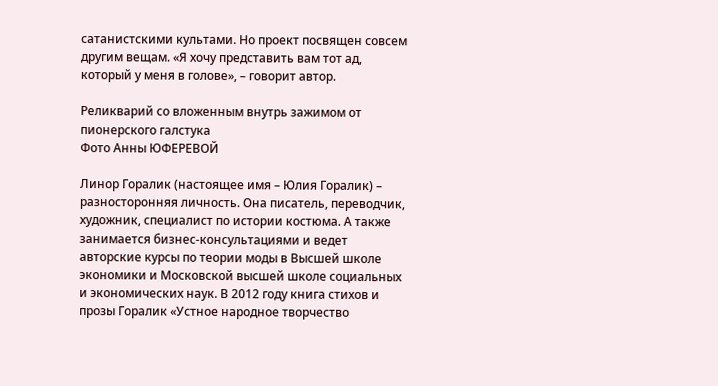сатанистскими культами. Но проект посвящен совсем другим вещам. «Я хочу представить вам тот ад, который у меня в голове», – говорит автор.

Реликварий со вложенным внутрь зажимом от пионерского галстука
Фото Анны ЮФЕРЕВОЙ

Линор Горалик (настоящее имя – Юлия Горалик) – разносторонняя личность. Она писатель, переводчик, художник, специалист по истории костюма. А также занимается бизнес-консультациями и ведет авторские курсы по теории моды в Высшей школе экономики и Московской высшей школе социальных и экономических наук. В 2012 году книга стихов и прозы Горалик «Устное народное творчество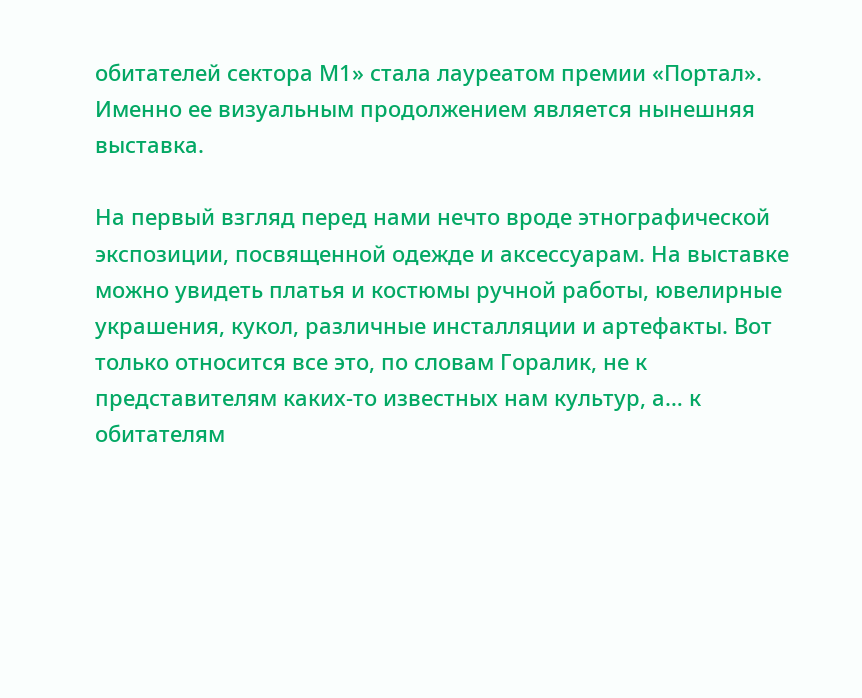обитателей сектора М1» стала лауреатом премии «Портал». Именно ее визуальным продолжением является нынешняя выставка.

На первый взгляд перед нами нечто вроде этнографической экспозиции, посвященной одежде и аксессуарам. На выставке можно увидеть платья и костюмы ручной работы, ювелирные украшения, кукол, различные инсталляции и артефакты. Вот только относится все это, по словам Горалик, не к представителям каких-то известных нам культур, а… к обитателям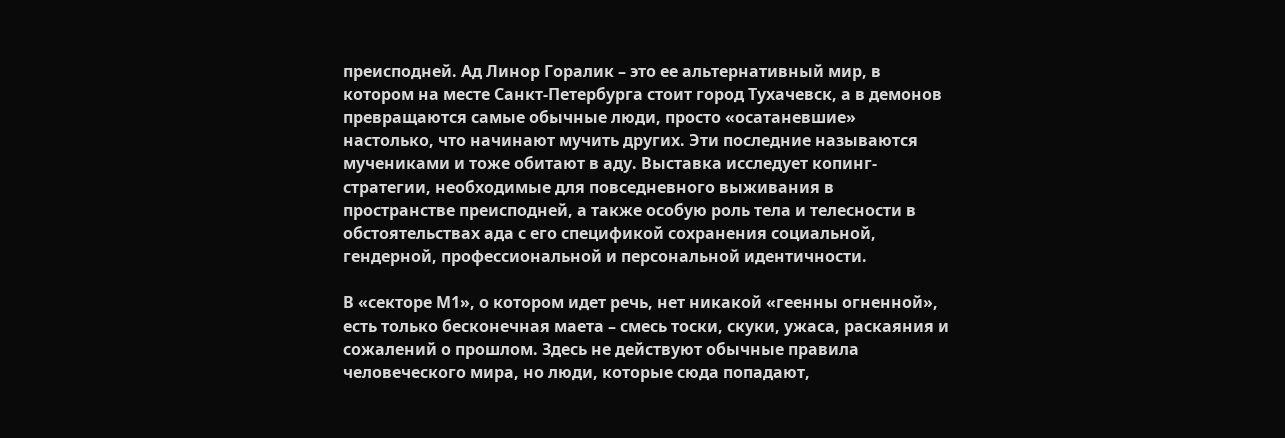преисподней. Ад Линор Горалик – это ее альтернативный мир, в котором на месте Санкт-Петербурга стоит город Тухачевск, а в демонов превращаются самые обычные люди, просто «осатаневшие» настолько, что начинают мучить других. Эти последние называются мучениками и тоже обитают в аду. Выставка исследует копинг-стратегии, необходимые для повседневного выживания в пространстве преисподней, а также особую роль тела и телесности в обстоятельствах ада с его спецификой сохранения социальной, гендерной, профессиональной и персональной идентичности.

В «секторе М1», о котором идет речь, нет никакой «геенны огненной», есть только бесконечная маета – смесь тоски, скуки, ужаса, раскаяния и сожалений о прошлом. Здесь не действуют обычные правила человеческого мира, но люди, которые сюда попадают,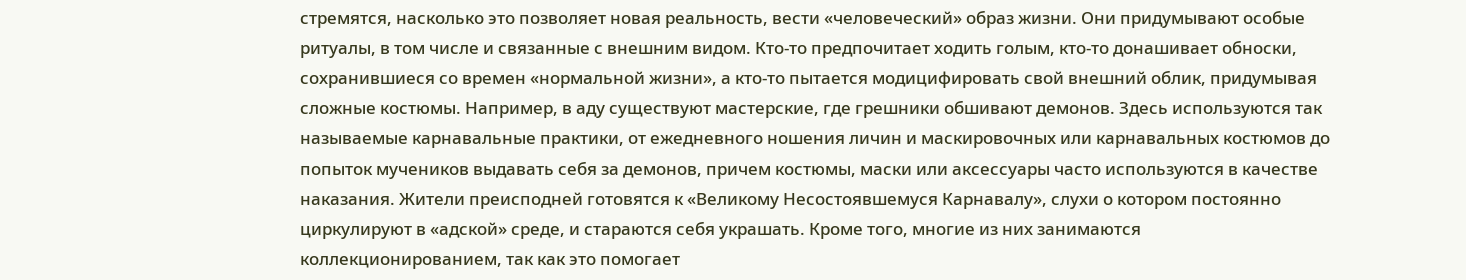стремятся, насколько это позволяет новая реальность, вести «человеческий» образ жизни. Они придумывают особые ритуалы, в том числе и связанные с внешним видом. Кто-то предпочитает ходить голым, кто-то донашивает обноски, сохранившиеся со времен «нормальной жизни», а кто-то пытается модицифировать свой внешний облик, придумывая сложные костюмы. Например, в аду существуют мастерские, где грешники обшивают демонов. Здесь используются так называемые карнавальные практики, от ежедневного ношения личин и маскировочных или карнавальных костюмов до попыток мучеников выдавать себя за демонов, причем костюмы, маски или аксессуары часто используются в качестве наказания. Жители преисподней готовятся к «Великому Несостоявшемуся Карнавалу», слухи о котором постоянно циркулируют в «адской» среде, и стараются себя украшать. Кроме того, многие из них занимаются коллекционированием, так как это помогает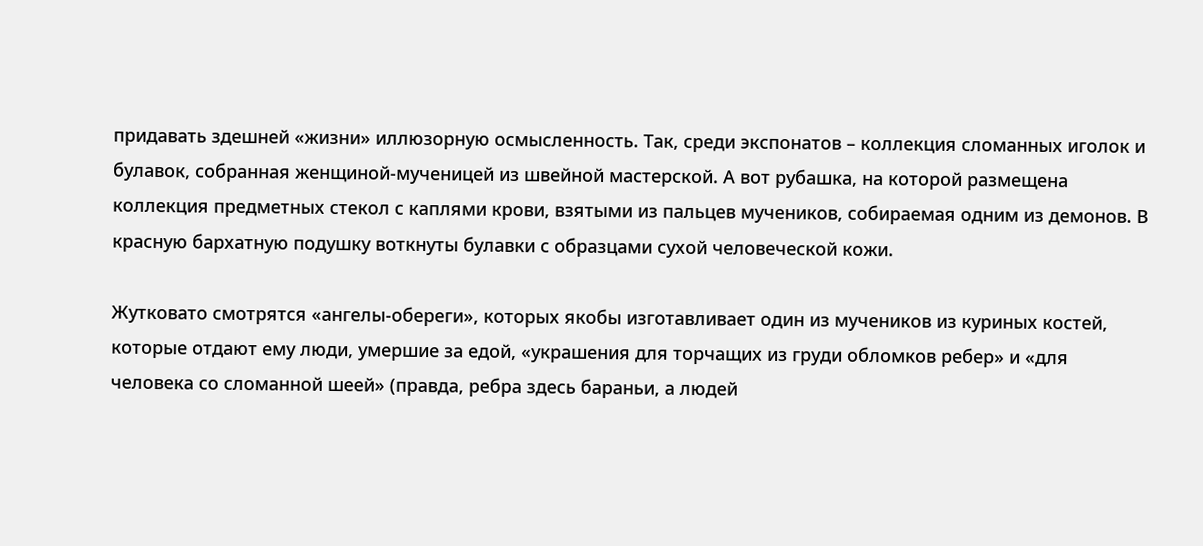придавать здешней «жизни» иллюзорную осмысленность. Так, среди экспонатов – коллекция сломанных иголок и булавок, собранная женщиной-мученицей из швейной мастерской. А вот рубашка, на которой размещена коллекция предметных стекол с каплями крови, взятыми из пальцев мучеников, собираемая одним из демонов. В красную бархатную подушку воткнуты булавки с образцами сухой человеческой кожи.

Жутковато смотрятся «ангелы-обереги», которых якобы изготавливает один из мучеников из куриных костей, которые отдают ему люди, умершие за едой, «украшения для торчащих из груди обломков ребер» и «для человека со сломанной шеей» (правда, ребра здесь бараньи, а людей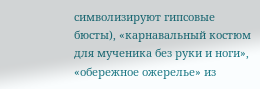символизируют гипсовые бюсты), «карнавальный костюм для мученика без руки и ноги», «обережное ожерелье» из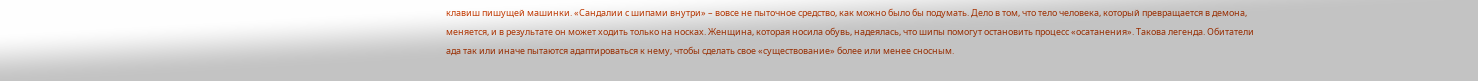клавиш пишущей машинки. «Сандалии с шипами внутри» – вовсе не пыточное средство, как можно было бы подумать. Дело в том, что тело человека, который превращается в демона, меняется, и в результате он может ходить только на носках. Женщина, которая носила обувь, надеялась, что шипы помогут остановить процесс «осатанения». Такова легенда. Обитатели ада так или иначе пытаются адаптироваться к нему, чтобы сделать свое «существование» более или менее сносным.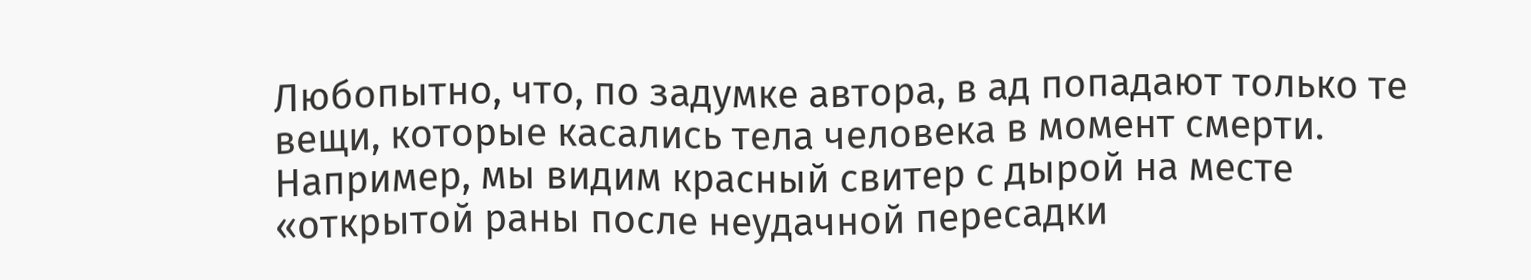Любопытно, что, по задумке автора, в ад попадают только те вещи, которые касались тела человека в момент смерти. Например, мы видим красный свитер с дырой на месте «открытой раны после неудачной пересадки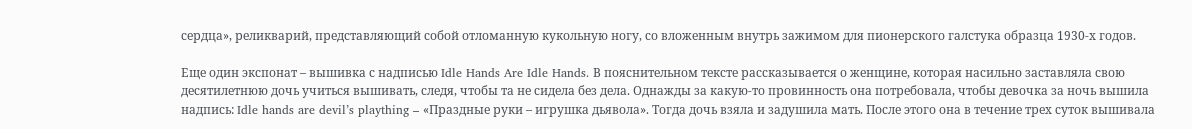сердца», реликварий, представляющий собой отломанную кукольную ногу, со вложенным внутрь зажимом для пионерского галстука образца 1930‑х годов.

Еще один экспонат – вышивка с надписью Idle Hands Are Idle Hands. В пояснительном тексте рассказывается о женщине, которая насильно заставляла свою десятилетнюю дочь учиться вышивать, следя, чтобы та не сидела без дела. Однажды за какую-то провинность она потребовала, чтобы девочка за ночь вышила надпись: Idle hands are devil’s plaything – «Праздные руки – игрушка дьявола». Тогда дочь взяла и задушила мать. После этого она в течение трех суток вышивала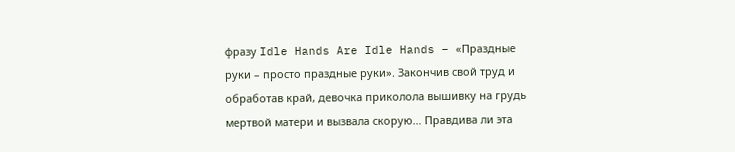фразу Idle Hands Are Idle Hands – «Праздные руки – просто праздные руки». Закончив свой труд и обработав край, девочка приколола вышивку на грудь мертвой матери и вызвала скорую… Правдива ли эта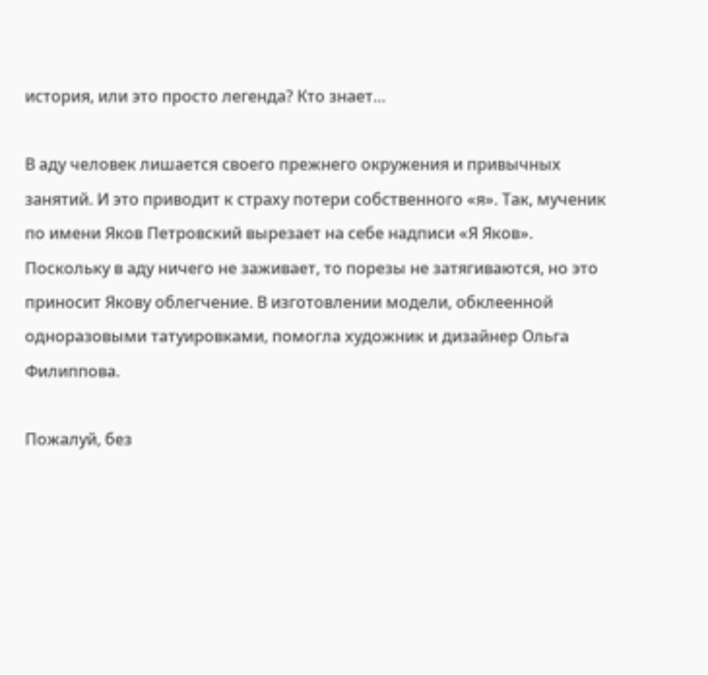история, или это просто легенда? Кто знает…

В аду человек лишается своего прежнего окружения и привычных занятий. И это приводит к страху потери собственного «я». Так, мученик по имени Яков Петровский вырезает на себе надписи «Я Яков». Поскольку в аду ничего не заживает, то порезы не затягиваются, но это приносит Якову облегчение. В изготовлении модели, обклеенной одноразовыми татуировками, помогла художник и дизайнер Ольга Филиппова.

Пожалуй, без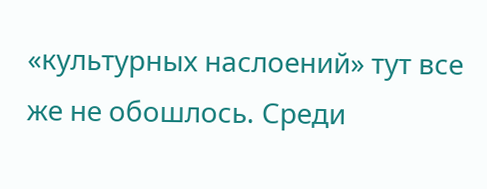«культурных наслоений» тут все же не обошлось. Среди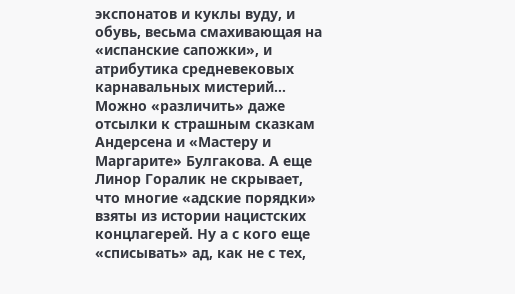экспонатов и куклы вуду, и обувь, весьма смахивающая на «испанские сапожки», и атрибутика средневековых карнавальных мистерий… Можно «различить» даже отсылки к страшным сказкам Андерсена и «Мастеру и Маргарите» Булгакова. А еще Линор Горалик не скрывает, что многие «адские порядки» взяты из истории нацистских концлагерей. Ну а с кого еще «списывать» ад, как не с тех,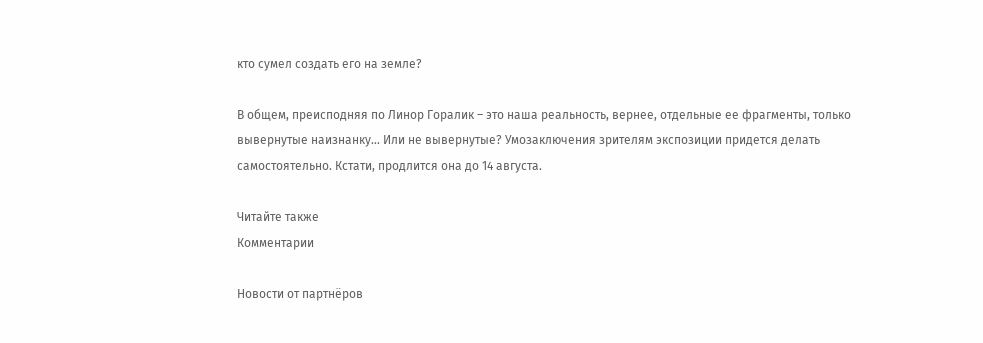кто сумел создать его на земле?

В общем, преисподняя по Линор Горалик – это наша реальность, вернее, отдельные ее фрагменты, только вывернутые наизнанку… Или не вывернутые? Умозаключения зрителям экспозиции придется делать самостоятельно. Кстати, продлится она до 14 августа.

Читайте также
Комментарии

Новости от партнёров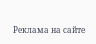Реклама на сайте